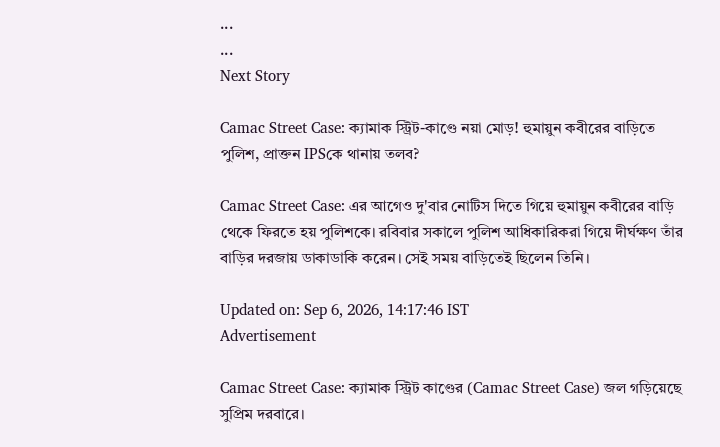...
...
Next Story

Camac Street Case: ক্যামাক স্ট্রিট-কাণ্ডে নয়া মোড়! হুমায়ুন কবীরের বাড়িতে পুলিশ, প্রাক্তন IPSকে থানায় তলব?

Camac Street Case: এর আগেও দু'বার নোটিস দিতে গিয়ে হুমায়ুন কবীরের বাড়ি থেকে ফিরতে হয় পুলিশকে। রবিবার সকালে পুলিশ আধিকারিকরা গিয়ে দীর্ঘক্ষণ তাঁর বাড়ির দরজায় ডাকাডাকি করেন। সেই সময় বাড়িতেই ছিলেন তিনি।

Updated on: Sep 6, 2026, 14:17:46 IST
Advertisement

Camac Street Case: ক্যামাক স্ট্রিট কাণ্ডের (Camac Street Case) জল গড়িয়েছে সুপ্রিম দরবারে।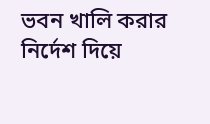ভবন খালি করার নির্দেশ দিয়ে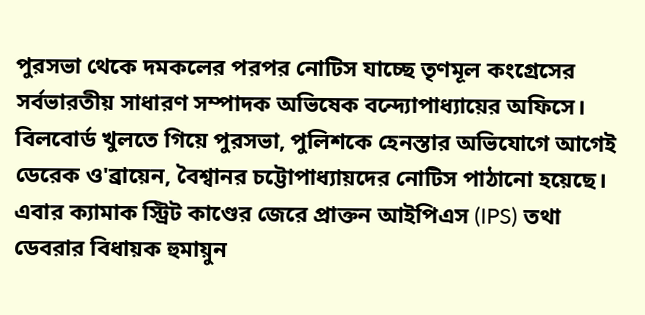পুরসভা থেকে দমকলের পরপর নোটিস যাচ্ছে তৃণমূল কংগ্রেসের সর্বভারতীয় সাধারণ সম্পাদক অভিষেক বন্দ্যোপাধ্যায়ের অফিসে। বিলবোর্ড খুলতে গিয়ে পুরসভা, পুলিশকে হেনস্তার অভিযোগে আগেই ডেরেক ও'ব্রায়েন, বৈশ্বানর চট্টোপাধ্যায়দের নোটিস পাঠানো হয়েছে। এবার ক্যামাক স্ট্রিট কাণ্ডের জেরে প্রাক্তন আইপিএস (IPS) তথা ডেবরার বিধায়ক হুমায়ুন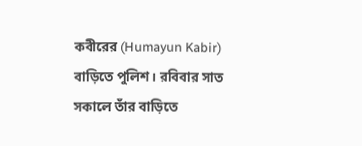কবীরের (Humayun Kabir) বাড়িতে পুলিশ। রবিবার সাত সকালে তাঁর বাড়িতে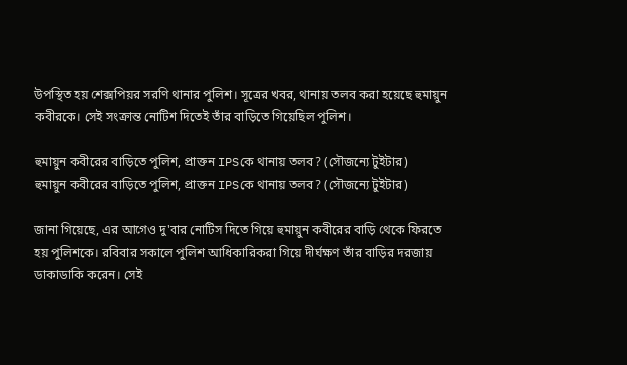উপস্থিত হয় শেক্সপিয়র সরণি থানার পুলিশ। সূত্রের খবর, থানায় তলব করা হয়েছে হুমায়ুন কবীরকে। সেই সংক্রান্ত নোটিশ দিতেই তাঁর বাড়িতে গিয়েছিল পুলিশ।

হুমায়ুন কবীরের বাড়িতে পুলিশ, প্রাক্তন IPSকে থানায় তলব? (সৌজন্যে টুইটার)
হুমায়ুন কবীরের বাড়িতে পুলিশ, প্রাক্তন IPSকে থানায় তলব? (সৌজন্যে টুইটার)

জানা গিয়েছে, এর আগেও দু'বার নোটিস দিতে গিয়ে হুমায়ুন কবীরের বাড়ি থেকে ফিরতে হয় পুলিশকে। রবিবার সকালে পুলিশ আধিকারিকরা গিয়ে দীর্ঘক্ষণ তাঁর বাড়ির দরজায় ডাকাডাকি করেন। সেই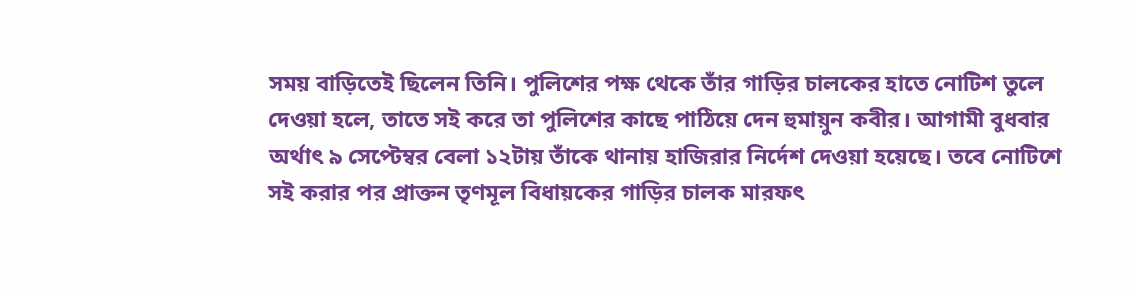সময় বাড়িতেই ছিলেন তিনি। পুলিশের পক্ষ থেকে তাঁর গাড়ির চালকের হাতে নোটিশ তুলে দেওয়া হলে, তাতে সই করে তা পুলিশের কাছে পাঠিয়ে দেন হুমায়ুন কবীর। আগামী বুধবার অর্থাৎ ৯ সেপ্টেম্বর বেলা ১২টায় তাঁকে থানায় হাজিরার নির্দেশ দেওয়া হয়েছে। তবে নোটিশে সই করার পর প্রাক্তন তৃণমূল বিধায়কের গাড়ির চালক মারফৎ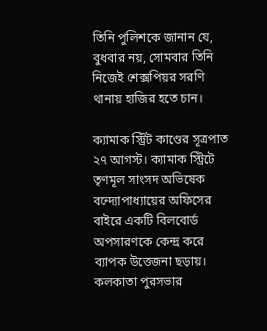তিনি পুলিশকে জানান যে, বুধবার নয়, সোমবার তিনি নিজেই শেক্সপিয়র সরণি থানায় হাজির হতে চান।

ক্যামাক স্ট্রিট কাণ্ডের সূত্রপাত ২৭ আগস্ট। ক্যামাক স্ট্রিটে তৃণমূল সাংসদ অভিষেক বন্দ্যোপাধ্যায়ের অফিসের বাইরে একটি বিলবোর্ড অপসারণকে কেন্দ্র করে ব্যাপক উত্তেজনা ছড়ায়। কলকাতা পুরসভার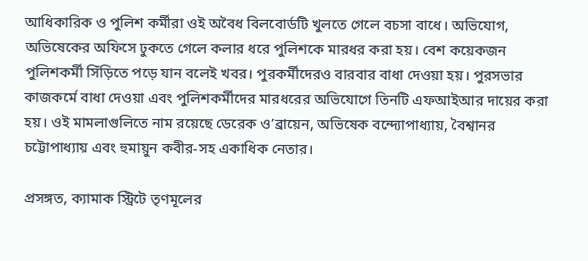আধিকারিক ও পুলিশ কর্মীরা ওই অবৈধ বিলবোর্ডটি খুলতে গেলে বচসা বাধে। অভিযোগ, অভিষেকের অফিসে ঢুকতে গেলে কলার ধরে পুলিশকে মারধর করা হয়। বেশ কয়েকজন পুলিশকর্মী সিঁড়িতে পড়ে যান বলেই খবর। পুরকর্মীদেরও বারবার বাধা দেওয়া হয়। পুরসভার কাজকর্মে বাধা দেওয়া এবং পুলিশকর্মীদের মারধরের অভিযোগে তিনটি এফআইআর দায়ের করা হয়। ওই মামলাগুলিতে নাম রয়েছে ডেরেক ও’ব্রায়েন, অভিষেক বন্দ্যোপাধ্যায়, বৈশ্বানর চট্টোপাধ্যায় এবং হুমায়ুন কবীর-সহ একাধিক নেতার।

প্রসঙ্গত, ক্যামাক স্ট্রিটে তৃণমূলের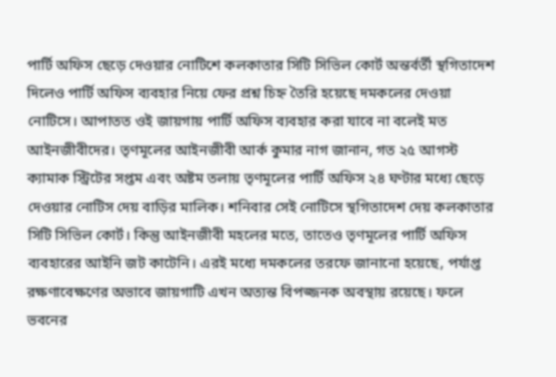পার্টি অফিস ছেড়ে দেওয়ার নোটিশে কলকাতার সিটি সিভিল কোর্ট অন্তর্বর্তী স্থগিতাদেশ দিলেও পার্টি অফিস ব্যবহার নিয়ে ফের প্রশ্ন চিহ্ন তৈরি হয়েছে দমকলের দেওয়া নোটিসে। আপাতত ওই জায়গায় পার্টি অফিস ব্যবহার করা যাবে না বলেই মত আইনজীবীদের। তৃণমূলের আইনজীবী আর্ক কুমার নাগ জানান, গত ২৫ আগস্ট ক্যামাক স্ট্রিটের সপ্তম এবং অষ্টম তলায় তৃণমূলের পার্টি অফিস ২৪ ঘণ্টার মধ্যে ছেড়ে দেওয়ার নোটিস দেয় বাড়ির মালিক। শনিবার সেই নোটিসে স্থগিতাদেশ দেয় কলকাতার সিটি সিভিল কোর্ট। কিন্তু আইনজীবী মহলের মতে, তাতেও তৃণমূলের পার্টি অফিস ব্যবহারের আইনি জট কাটেনি। এরই মধ্যে দমকলের তরফে জানানো হয়েছে, পর্যাপ্ত রক্ষণাবেক্ষণের অভাবে জায়গাটি এখন অত্যন্ত বিপজ্জনক অবস্থায় রয়েছে। ফলে ভবনের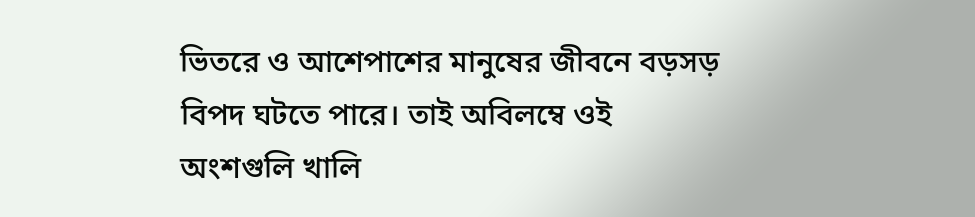ভিতরে ও আশেপাশের মানুষের জীবনে বড়সড় বিপদ ঘটতে পারে। তাই অবিলম্বে ওই অংশগুলি খালি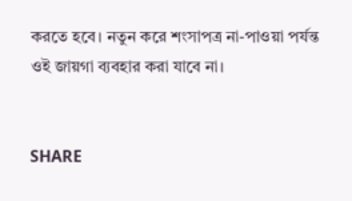করতে হবে। নতুন করে শংসাপত্র না-পাওয়া পর্যন্ত ওই জায়গা ব্যবহার করা যাবে না।


SHARE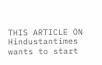THIS ARTICLE ON
Hindustantimes wants to start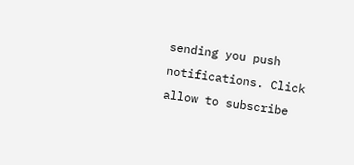sending you push notifications. Click allow to subscribe